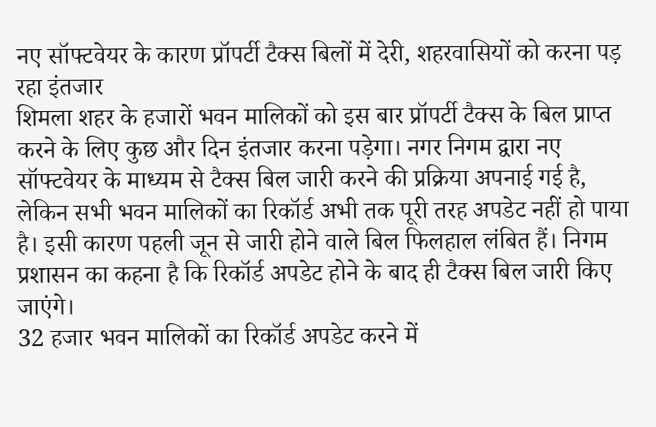नए सॉफ्टवेयर के कारण प्रॉपर्टी टैक्स बिलों में देरी, शहरवासियों को करना पड़ रहा इंतजार
शिमला शहर के हजारों भवन मालिकों को इस बार प्रॉपर्टी टैक्स के बिल प्राप्त करने के लिए कुछ और दिन इंतजार करना पड़ेगा। नगर निगम द्वारा नए सॉफ्टवेयर के माध्यम से टैक्स बिल जारी करने की प्रक्रिया अपनाई गई है, लेकिन सभी भवन मालिकों का रिकॉर्ड अभी तक पूरी तरह अपडेट नहीं हो पाया है। इसी कारण पहली जून से जारी होने वाले बिल फिलहाल लंबित हैं। निगम प्रशासन का कहना है कि रिकॉर्ड अपडेट होने के बाद ही टैक्स बिल जारी किए जाएंगे।
32 हजार भवन मालिकों का रिकॉर्ड अपडेट करने में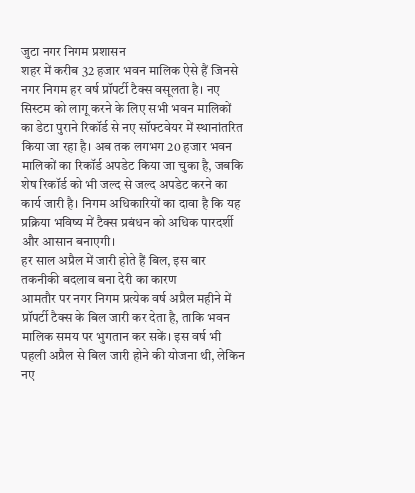जुटा नगर निगम प्रशासन
शहर में करीब 32 हजार भवन मालिक ऐसे हैं जिनसे नगर निगम हर वर्ष प्रॉपर्टी टैक्स वसूलता है। नए सिस्टम को लागू करने के लिए सभी भवन मालिकों का डेटा पुराने रिकॉर्ड से नए सॉफ्टवेयर में स्थानांतरित किया जा रहा है। अब तक लगभग 20 हजार भवन मालिकों का रिकॉर्ड अपडेट किया जा चुका है, जबकि शेष रिकॉर्ड को भी जल्द से जल्द अपडेट करने का कार्य जारी है। निगम अधिकारियों का दावा है कि यह प्रक्रिया भविष्य में टैक्स प्रबंधन को अधिक पारदर्शी और आसान बनाएगी।
हर साल अप्रैल में जारी होते हैं बिल, इस बार तकनीकी बदलाव बना देरी का कारण
आमतौर पर नगर निगम प्रत्येक वर्ष अप्रैल महीने में प्रॉपर्टी टैक्स के बिल जारी कर देता है, ताकि भवन मालिक समय पर भुगतान कर सकें। इस वर्ष भी पहली अप्रैल से बिल जारी होने की योजना थी, लेकिन नए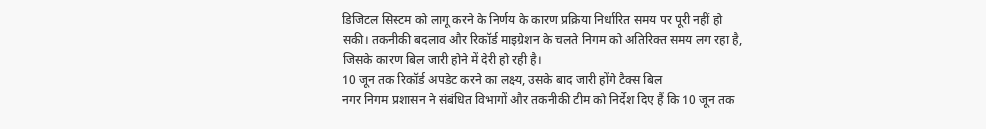डिजिटल सिस्टम को लागू करने के निर्णय के कारण प्रक्रिया निर्धारित समय पर पूरी नहीं हो सकी। तकनीकी बदलाव और रिकॉर्ड माइग्रेशन के चलते निगम को अतिरिक्त समय लग रहा है, जिसके कारण बिल जारी होने में देरी हो रही है।
10 जून तक रिकॉर्ड अपडेट करने का लक्ष्य, उसके बाद जारी होंगे टैक्स बिल
नगर निगम प्रशासन ने संबंधित विभागों और तकनीकी टीम को निर्देश दिए हैं कि 10 जून तक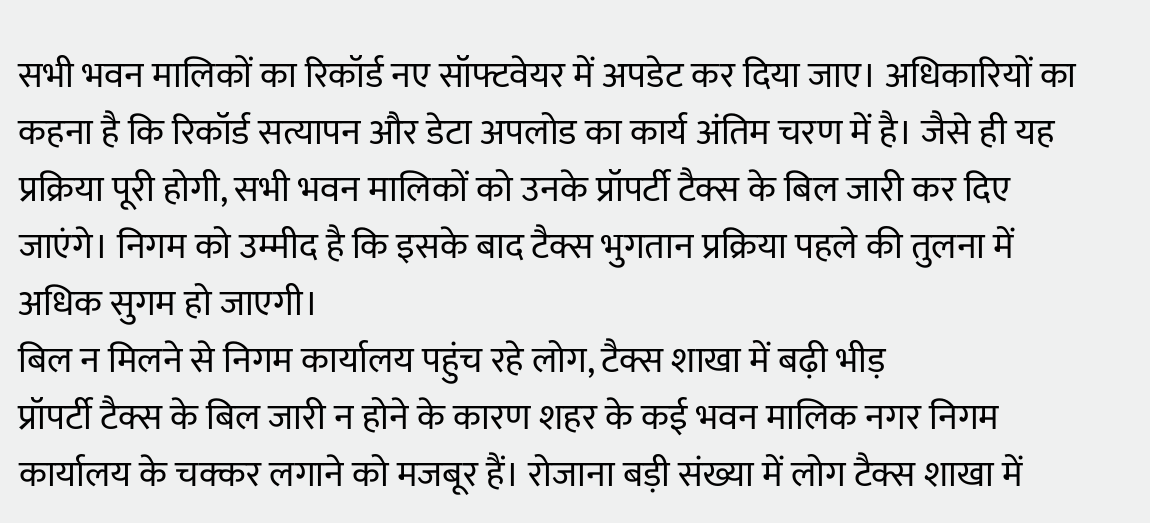सभी भवन मालिकों का रिकॉर्ड नए सॉफ्टवेयर में अपडेट कर दिया जाए। अधिकारियों का कहना है कि रिकॉर्ड सत्यापन और डेटा अपलोड का कार्य अंतिम चरण में है। जैसे ही यह प्रक्रिया पूरी होगी, सभी भवन मालिकों को उनके प्रॉपर्टी टैक्स के बिल जारी कर दिए जाएंगे। निगम को उम्मीद है कि इसके बाद टैक्स भुगतान प्रक्रिया पहले की तुलना में अधिक सुगम हो जाएगी।
बिल न मिलने से निगम कार्यालय पहुंच रहे लोग, टैक्स शाखा में बढ़ी भीड़
प्रॉपर्टी टैक्स के बिल जारी न होने के कारण शहर के कई भवन मालिक नगर निगम कार्यालय के चक्कर लगाने को मजबूर हैं। रोजाना बड़ी संख्या में लोग टैक्स शाखा में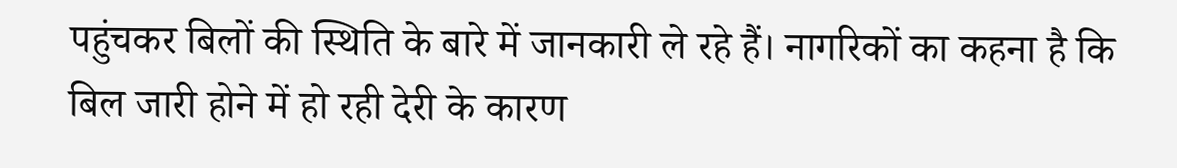पहुंचकर बिलों की स्थिति के बारे में जानकारी ले रहे हैं। नागरिकों का कहना है कि बिल जारी होने में हो रही देरी के कारण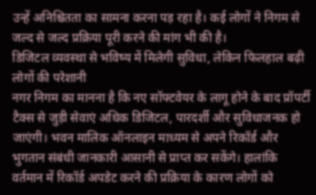उन्हें अनिश्चितता का सामना करना पड़ रहा है। कई लोगों ने निगम से जल्द से जल्द प्रक्रिया पूरी करने की मांग भी की है।
डिजिटल व्यवस्था से भविष्य में मिलेगी सुविधा, लेकिन फिलहाल बढ़ी लोगों की परेशानी
नगर निगम का मानना है कि नए सॉफ्टवेयर के लागू होने के बाद प्रॉपर्टी टैक्स से जुड़ी सेवाएं अधिक डिजिटल, पारदर्शी और सुविधाजनक हो जाएंगी। भवन मालिक ऑनलाइन माध्यम से अपने रिकॉर्ड और भुगतान संबंधी जानकारी आसानी से प्राप्त कर सकेंगे। हालांकि वर्तमान में रिकॉर्ड अपडेट करने की प्रक्रिया के कारण लोगों को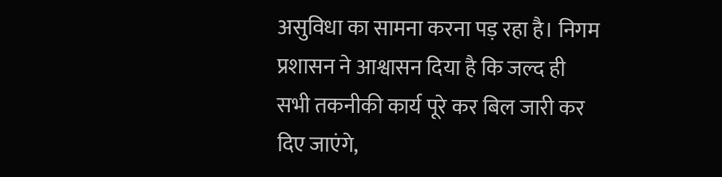असुविधा का सामना करना पड़ रहा है। निगम प्रशासन ने आश्वासन दिया है कि जल्द ही सभी तकनीकी कार्य पूरे कर बिल जारी कर दिए जाएंगे,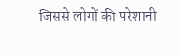जिससे लोगों की परेशानी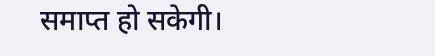समाप्त हो सकेगी।